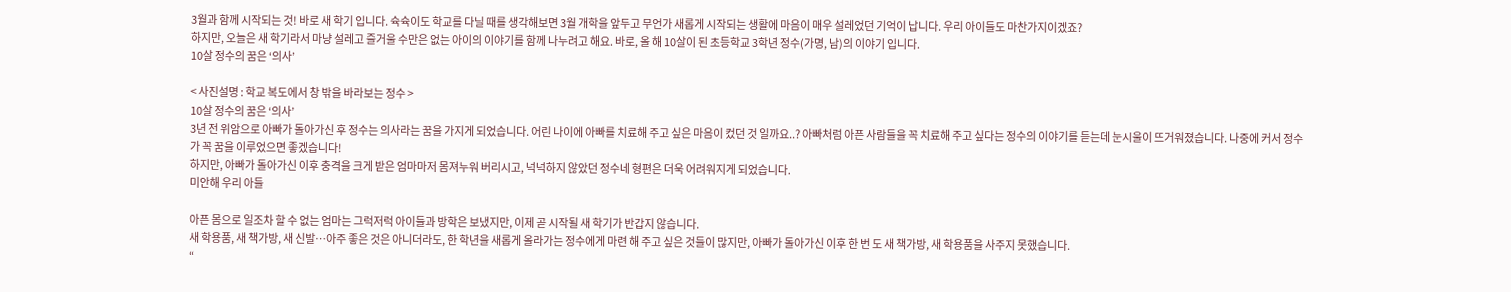3월과 함께 시작되는 것! 바로 새 학기 입니다. 슉슉이도 학교를 다닐 때를 생각해보면 3월 개학을 앞두고 무언가 새롭게 시작되는 생활에 마음이 매우 설레었던 기억이 납니다. 우리 아이들도 마찬가지이겠죠?
하지만, 오늘은 새 학기라서 마냥 설레고 즐거울 수만은 없는 아이의 이야기를 함께 나누려고 해요. 바로, 올 해 10살이 된 초등학교 3학년 정수(가명, 남)의 이야기 입니다.
10살 정수의 꿈은 ‘의사’

< 사진설명 : 학교 복도에서 창 밖을 바라보는 정수 >
10살 정수의 꿈은 ‘의사’
3년 전 위암으로 아빠가 돌아가신 후 정수는 의사라는 꿈을 가지게 되었습니다. 어린 나이에 아빠를 치료해 주고 싶은 마음이 컸던 것 일까요..? 아빠처럼 아픈 사람들을 꼭 치료해 주고 싶다는 정수의 이야기를 듣는데 눈시울이 뜨거워졌습니다. 나중에 커서 정수가 꼭 꿈을 이루었으면 좋겠습니다!
하지만, 아빠가 돌아가신 이후 충격을 크게 받은 엄마마저 몸져누워 버리시고, 넉넉하지 않았던 정수네 형편은 더욱 어려워지게 되었습니다.
미안해 우리 아들

아픈 몸으로 일조차 할 수 없는 엄마는 그럭저럭 아이들과 방학은 보냈지만, 이제 곧 시작될 새 학기가 반갑지 않습니다.
새 학용품, 새 책가방, 새 신발…아주 좋은 것은 아니더라도, 한 학년을 새롭게 올라가는 정수에게 마련 해 주고 싶은 것들이 많지만, 아빠가 돌아가신 이후 한 번 도 새 책가방, 새 학용품을 사주지 못했습니다.
“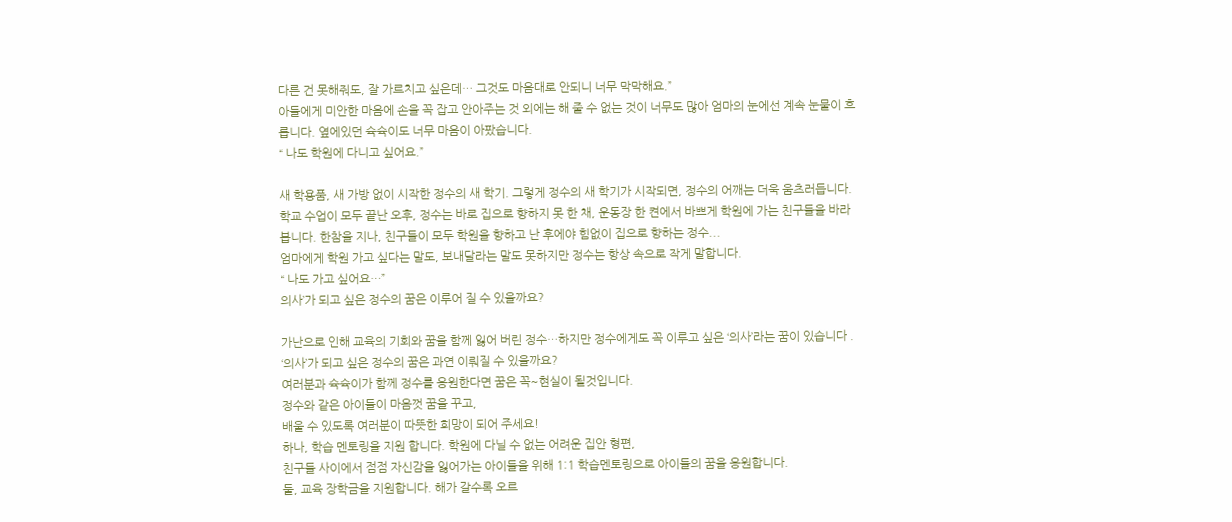다른 건 못해줘도, 잘 가르치고 싶은데… 그것도 마음대로 안되니 너무 막막해요.”
아들에게 미안한 마음에 손을 꼭 잡고 안아주는 것 외에는 해 줄 수 없는 것이 너무도 많아 엄마의 눈에선 계속 눈물이 흐릅니다. 옆에있던 슉슉이도 너무 마음이 아팠습니다.
“ 나도 학원에 다니고 싶어요.”

새 학용품, 새 가방 없이 시작한 정수의 새 학기. 그렇게 정수의 새 학기가 시작되면, 정수의 어깨는 더욱 움츠러듭니다. 학교 수업이 모두 끝난 오후, 정수는 바로 집으로 향하지 못 한 채, 운동장 한 켠에서 바쁘게 학원에 가는 친구들을 바라봅니다. 한참을 지나, 친구들이 모두 학원을 향하고 난 후에야 힘없이 집으로 향하는 정수...
엄마에게 학원 가고 싶다는 말도, 보내달라는 말도 못하지만 정수는 항상 속으로 작게 말합니다.
“ 나도 가고 싶어요…”
의사’가 되고 싶은 정수의 꿈은 이루어 질 수 있을까요?

가난으로 인해 교육의 기회와 꿈을 함께 잃어 버린 정수…하지만 정수에게도 꼭 이루고 싶은 ‘의사’라는 꿈이 있습니다 .
‘의사’가 되고 싶은 정수의 꿈은 과연 이뤄질 수 있을까요?
여러분과 슉슉이가 함께 정수를 응원한다면 꿈은 꼭~현실이 될것입니다.
정수와 같은 아이들이 마음껏 꿈을 꾸고,
배울 수 있도록 여러분이 따뜻한 희망이 되어 주세요!
하나, 학습 멘토링을 지원 합니다. 학원에 다닐 수 없는 어려운 집안 형편,
친구들 사이에서 점점 자신감을 잃어가는 아이들을 위해 1:1 학습멘토링으로 아이들의 꿈을 응원합니다.
둘, 교육 장학금을 지원합니다. 해가 갈수록 오르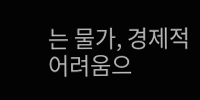는 물가, 경제적 어려움으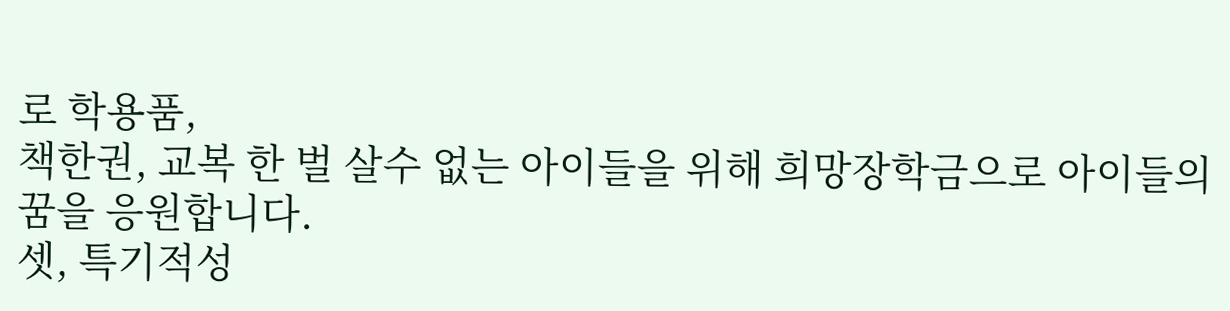로 학용품,
책한권, 교복 한 벌 살수 없는 아이들을 위해 희망장학금으로 아이들의 꿈을 응원합니다.
셋, 특기적성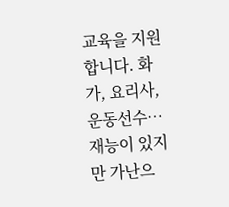교육을 지원합니다. 화가, 요리사, 운동선수…재능이 있지만 가난으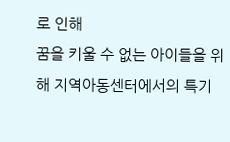로 인해
꿈을 키울 수 없는 아이들을 위해 지역아동센터에서의 특기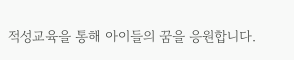적성교육을 통해 아이들의 꿈을 응원합니다.